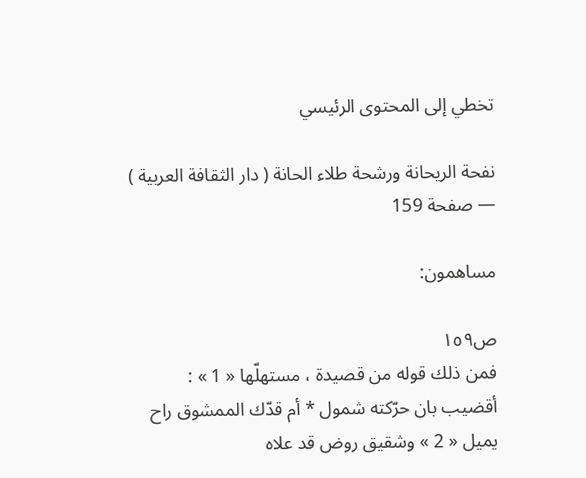تخطي إلى المحتوى الرئيسي

نفحة الريحانة ورشحة طلاء الحانة ( دار الثقافة العربية ) — صفحة 159

مساهمون:

ص١٥٩
فمن ذلك قوله من قصيدة ، مستهلّها « 1 » :
أقضيب بان حرّكته شمول * أم قدّك الممشوق راح يميل « 2 » وشقيق روض قد علاه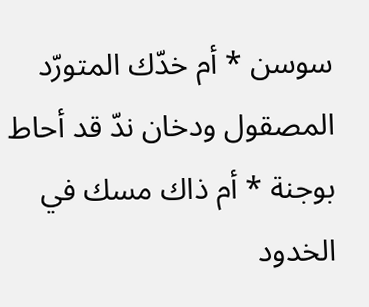سوسن * أم خدّك المتورّد المصقول ودخان ندّ قد أحاط بوجنة * أم ذاك مسك في الخدود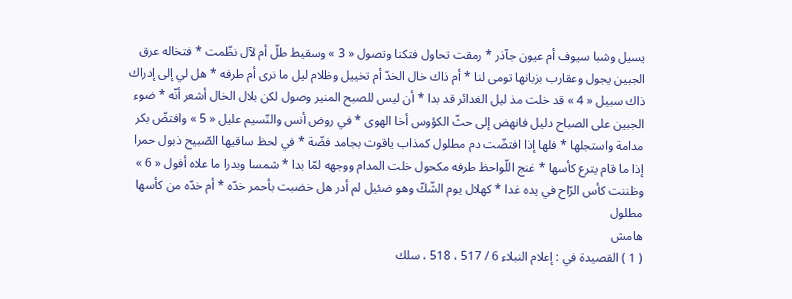يسيل وشبا سيوف أم عيون جآذر * رمقت تحاول فتكنا وتصول « 3 » وسقيط طلّ أم لآل نظّمت * فتخاله عرق الجبين يجول وعقارب بزبانها تومى لنا * أم ذاك خال الخدّ أم تخييل وظلام ليل ما نرى أم طرفه * هل لي إلى إدراك ذاك سبيل « 4 » قد خلت مذ ليل الغدائر قد بدا * أن ليس للصبح المنير وصول لكن بلال الخال أشعر أنّه * ضوء الجبين على الصباح دليل فانهض إلى حثّ الكؤوس أخا الهوى * في روض أنس والنّسيم عليل « 5 » وافتضّ بكر مدامة واستجلها * فلها إذا افتضّت دم مطلول كمذاب ياقوت بجامد فضّة * في لحظ ساقيها الصّبيح ذبول حمرا إذا ما قام يترع كأسها * غنج اللّواحظ طرفه مكحول خلت المدام ووجهه لمّا بدا * شمسا وبدرا ما علاه أفول « 6 » وظننت كأس الرّاح في يده غدا * كهلال يوم الشّكّ وهو ضئيل لم أدر هل خضبت بأحمر خدّه * أم خدّه من كأسها مطلول
هامش
( 1 ) القصيدة في : إعلام النبلاء 6 / 517 ، 518 ، سلك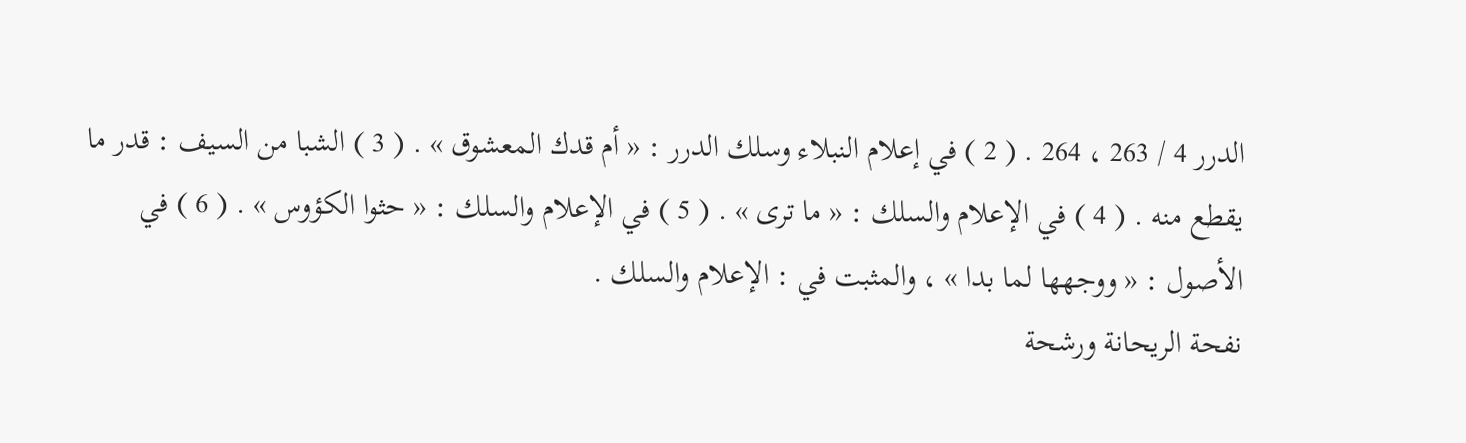الدرر 4 / 263 ، 264 . ( 2 ) في إعلام النبلاء وسلك الدرر : « أم قدك المعشوق » . ( 3 ) الشبا من السيف : قدر ما يقطع منه . ( 4 ) في الإعلام والسلك : « ما ترى » . ( 5 ) في الإعلام والسلك : « حثوا الكؤوس » . ( 6 ) في الأصول : « ووجهها لما بدا » ، والمثبت في : الإعلام والسلك .
نفحة الريحانة ورشحة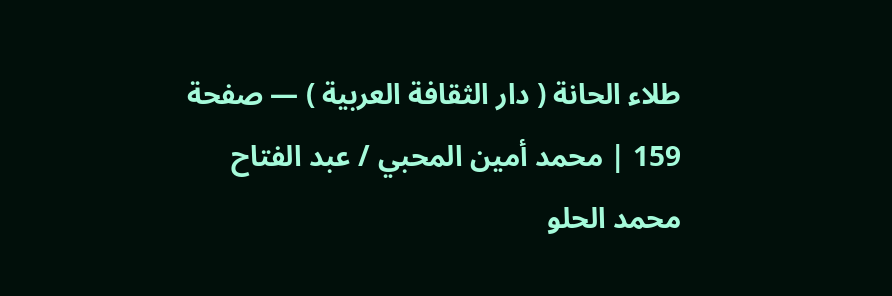طلاء الحانة ( دار الثقافة العربية ) — صفحة 159 | محمد أمين المحبي / عبد الفتاح محمد الحلو